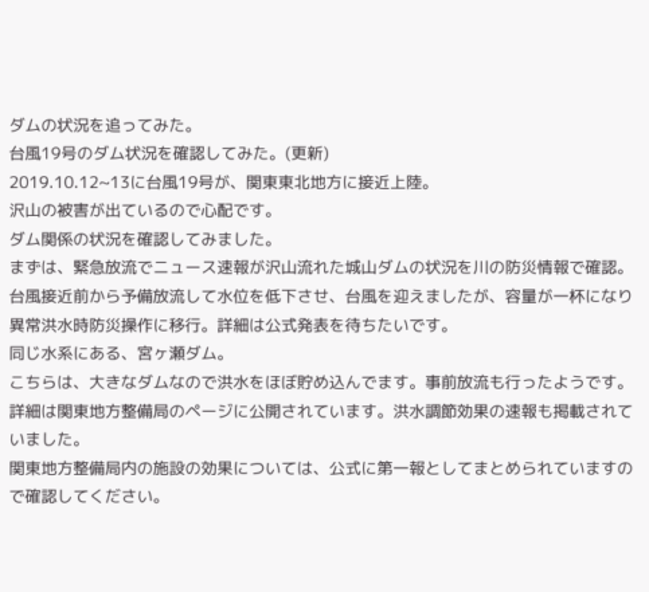ダムの状況を追ってみた。
台風19号のダム状況を確認してみた。(更新)
2019.10.12~13に台風19号が、関東東北地方に接近上陸。
沢山の被害が出ているので心配です。
ダム関係の状況を確認してみました。
まずは、緊急放流でニュース速報が沢山流れた城山ダムの状況を川の防災情報で確認。
台風接近前から予備放流して水位を低下させ、台風を迎えましたが、容量が一杯になり異常洪水時防災操作に移行。詳細は公式発表を待ちたいです。
同じ水系にある、宮ヶ瀬ダム。
こちらは、大きなダムなので洪水をほぼ貯め込んでます。事前放流も行ったようです。詳細は関東地方整備局のページに公開されています。洪水調節効果の速報も掲載されていました。
関東地方整備局内の施設の効果については、公式に第一報としてまとめられていますので確認してください。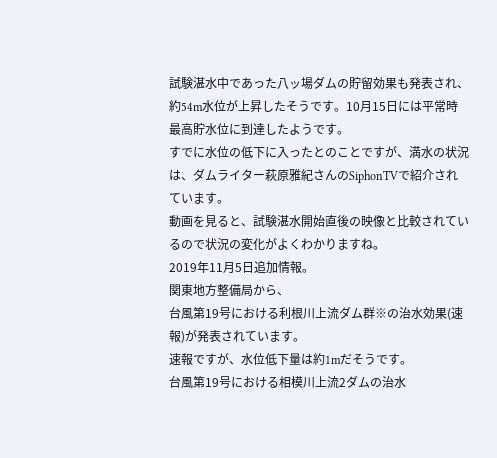試験湛水中であった八ッ場ダムの貯留効果も発表され、約54m水位が上昇したそうです。10月15日には平常時最高貯水位に到達したようです。
すでに水位の低下に入ったとのことですが、満水の状況は、ダムライター萩原雅紀さんのSiphonTVで紹介されています。
動画を見ると、試験湛水開始直後の映像と比較されているので状況の変化がよくわかりますね。
2019年11月5日追加情報。
関東地方整備局から、
台風第19号における利根川上流ダム群※の治水効果(速報)が発表されています。
速報ですが、水位低下量は約1mだそうです。
台風第19号における相模川上流2ダムの治水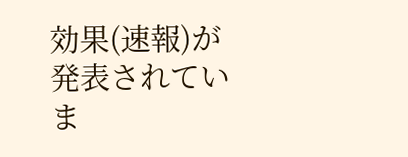効果(速報)が発表されていま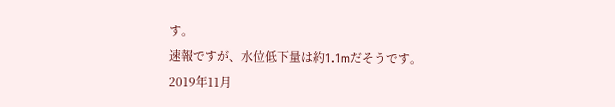す。
速報ですが、水位低下量は約1.1mだそうです。
2019年11月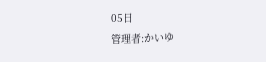05日
管理者:かいゆ